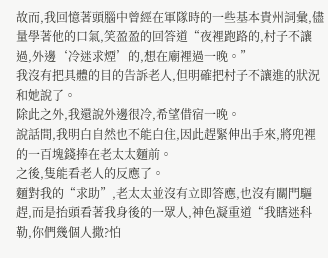故而,我回憶著頭腦中曾經在軍隊時的一些基本貴州詞彙,儘量學著他的口氣,笑盈盈的回答道“夜裡跑路的,村子不讓過,外邊‘冷迷求煙’的,想在廟裡過一晚。”
我沒有把具體的目的告訴老人,但明確把村子不讓進的狀況和她說了。
除此之外,我還說外邊很冷,希望借宿一晚。
說話間,我明白自然也不能白住,因此趕緊伸出手來,將兜裡的一百塊錢捧在老太太麵前。
之後,隻能看老人的反應了。
麵對我的“求助”,老太太並沒有立即答應,也沒有關門驅趕,而是抬頭看著我身後的一眾人,神色凝重道“我瞎迷科勒,你們幾個人撒?怕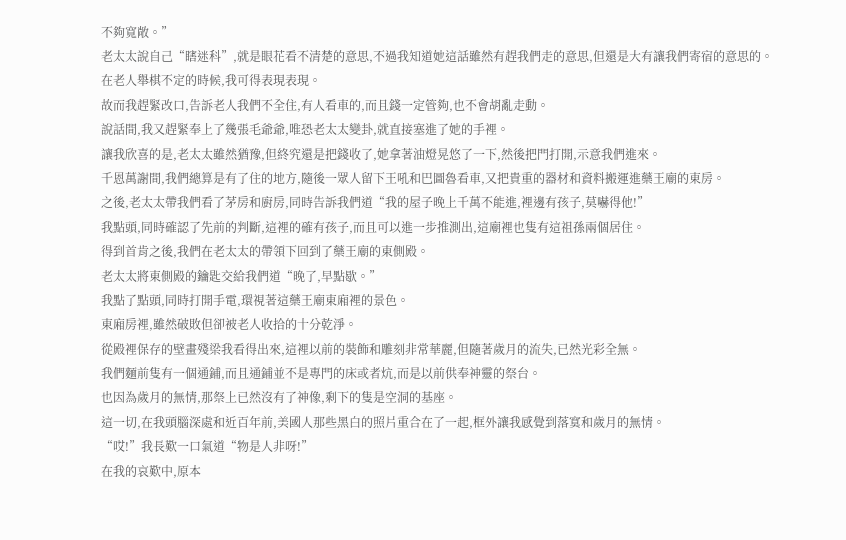不夠寬敞。”
老太太說自己“瞎迷科”,就是眼花看不清楚的意思,不過我知道她這話雖然有趕我們走的意思,但還是大有讓我們寄宿的意思的。
在老人舉棋不定的時候,我可得表現表現。
故而我趕緊改口,告訴老人我們不全住,有人看車的,而且錢一定管夠,也不會胡亂走動。
說話間,我又趕緊奉上了幾張毛爺爺,唯恐老太太變卦,就直接塞進了她的手裡。
讓我欣喜的是,老太太雖然猶豫,但終究還是把錢收了,她拿著油燈晃悠了一下,然後把門打開,示意我們進來。
千恩萬謝間,我們總算是有了住的地方,隨後一眾人留下王吼和巴圖魯看車,又把貴重的器材和資料搬運進藥王廟的東房。
之後,老太太帶我們看了茅房和廚房,同時告訴我們道“我的屋子晚上千萬不能進,裡邊有孩子,莫嚇得他!”
我點頭,同時確認了先前的判斷,這裡的確有孩子,而且可以進一步推測出,這廟裡也隻有這祖孫兩個居住。
得到首肯之後,我們在老太太的帶領下回到了藥王廟的東側殿。
老太太將東側殿的鑰匙交給我們道“晚了,早點歇。”
我點了點頭,同時打開手電,環視著這藥王廟東廂裡的景色。
東廂房裡,雖然破敗但卻被老人收拾的十分乾淨。
從殿裡保存的壁畫殘梁我看得出來,這裡以前的裝飾和雕刻非常華麗,但隨著歲月的流失,已然光彩全無。
我們麵前隻有一個通鋪,而且通鋪並不是專門的床或者炕,而是以前供奉神靈的祭台。
也因為歲月的無情,那祭上已然沒有了神像,剩下的隻是空洞的基座。
這一切,在我頭腦深處和近百年前,美國人那些黑白的照片重合在了一起,框外讓我感覺到落寞和歲月的無情。
“哎!”我長歎一口氣道“物是人非呀!”
在我的哀歎中,原本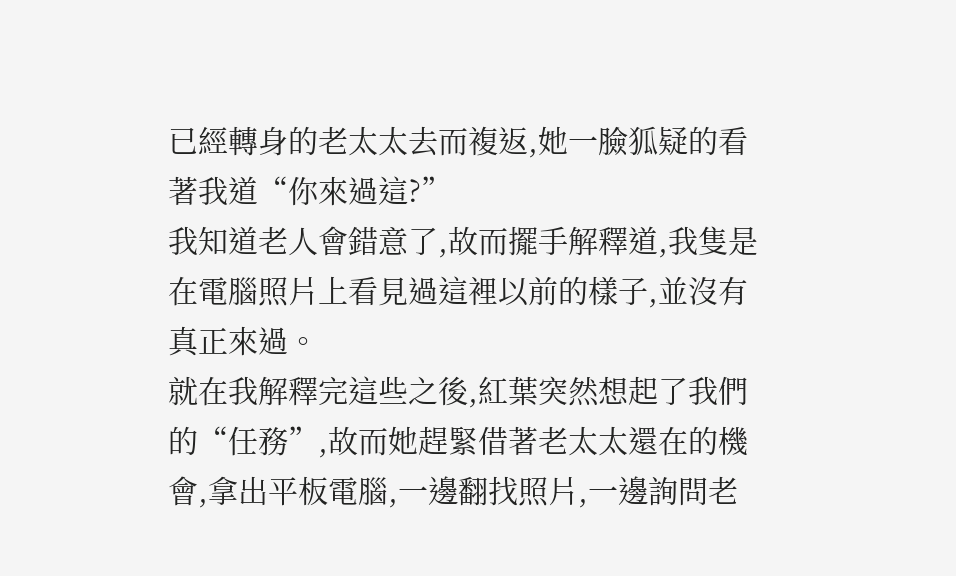已經轉身的老太太去而複返,她一臉狐疑的看著我道“你來過這?”
我知道老人會錯意了,故而擺手解釋道,我隻是在電腦照片上看見過這裡以前的樣子,並沒有真正來過。
就在我解釋完這些之後,紅葉突然想起了我們的“任務”,故而她趕緊借著老太太還在的機會,拿出平板電腦,一邊翻找照片,一邊詢問老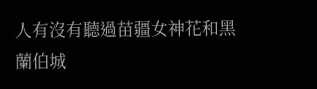人有沒有聽過苗疆女神花和黑蘭伯城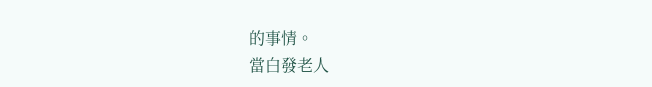的事情。
當白發老人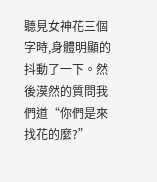聽見女神花三個字時,身體明顯的抖動了一下。然後漠然的質問我們道“你們是來找花的麼?”